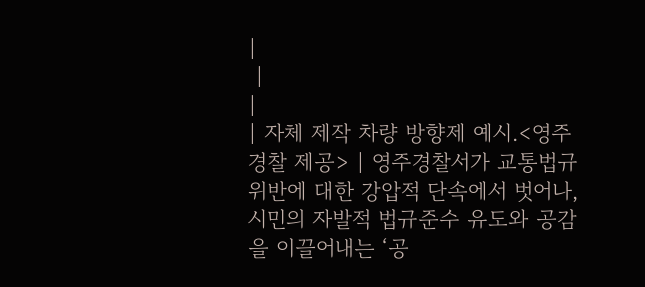|
 |
|
| 자체 제작 차량 방향제 예시.<영주경찰 제공> | 영주경찰서가 교통법규 위반에 대한 강압적 단속에서 벗어나, 시민의 자발적 법규준수 유도와 공감을 이끌어내는 ‘공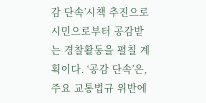감 단속’시책 추진으로 시민으로부터 공감받는 경찰활동을 펼칠 계획이다. ‘공감 단속’은, 주요 교통법규 위반에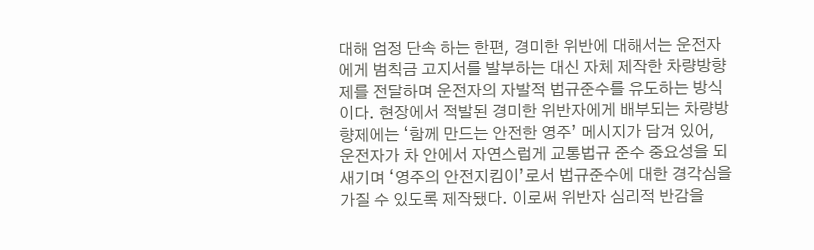대해 엄정 단속 하는 한편, 경미한 위반에 대해서는 운전자에게 범칙금 고지서를 발부하는 대신 자체 제작한 차량방향제를 전달하며 운전자의 자발적 법규준수를 유도하는 방식이다. 현장에서 적발된 경미한 위반자에게 배부되는 차량방향제에는 ‘함께 만드는 안전한 영주’ 메시지가 담겨 있어, 운전자가 차 안에서 자연스럽게 교통법규 준수 중요성을 되새기며 ‘영주의 안전지킴이’로서 법규준수에 대한 경각심을 가질 수 있도록 제작됐다. 이로써 위반자 심리적 반감을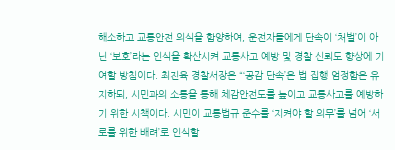해소하고 교통안전 의식을 함양하여, 운전자들에게 단속이 ‘처벌’이 아닌 ‘보호’라는 인식을 확산시켜 교통사고 예방 및 경찰 신뢰도 향상에 기여할 방침이다. 최진육 경찰서장은 “‘공감 단속’은 법 집행 엄정함은 유지하되, 시민과의 소통을 통해 체감안전도를 높이고 교통사고를 예방하기 위한 시책이다. 시민이 교통법규 준수를 ‘지켜야 할 의무’를 넘어 ‘서로를 위한 배려’로 인식할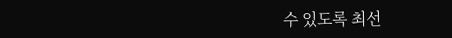수 있도록 최선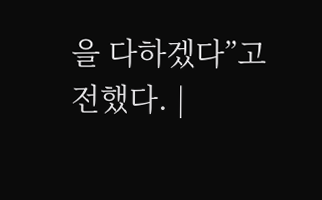을 다하겠다”고 전했다. |